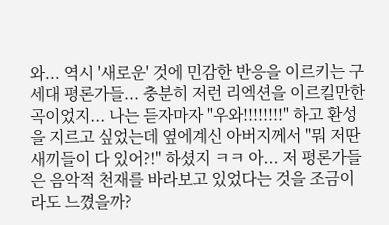와... 역시 '새로운' 것에 민감한 반응을 이르키는 구세대 평론가들... 충분히 저런 리엑션을 이르킬만한 곡이었지... 나는 듣자마자 "우와!!!!!!!!" 하고 환성을 지르고 싶었는데 옆에계신 아버지께서 "뭐 저딴 새끼들이 다 있어?!" 하셨지 ㅋㅋ 아... 저 평론가들은 음악적 천재를 바라보고 있었다는 것을 조금이라도 느꼈을까?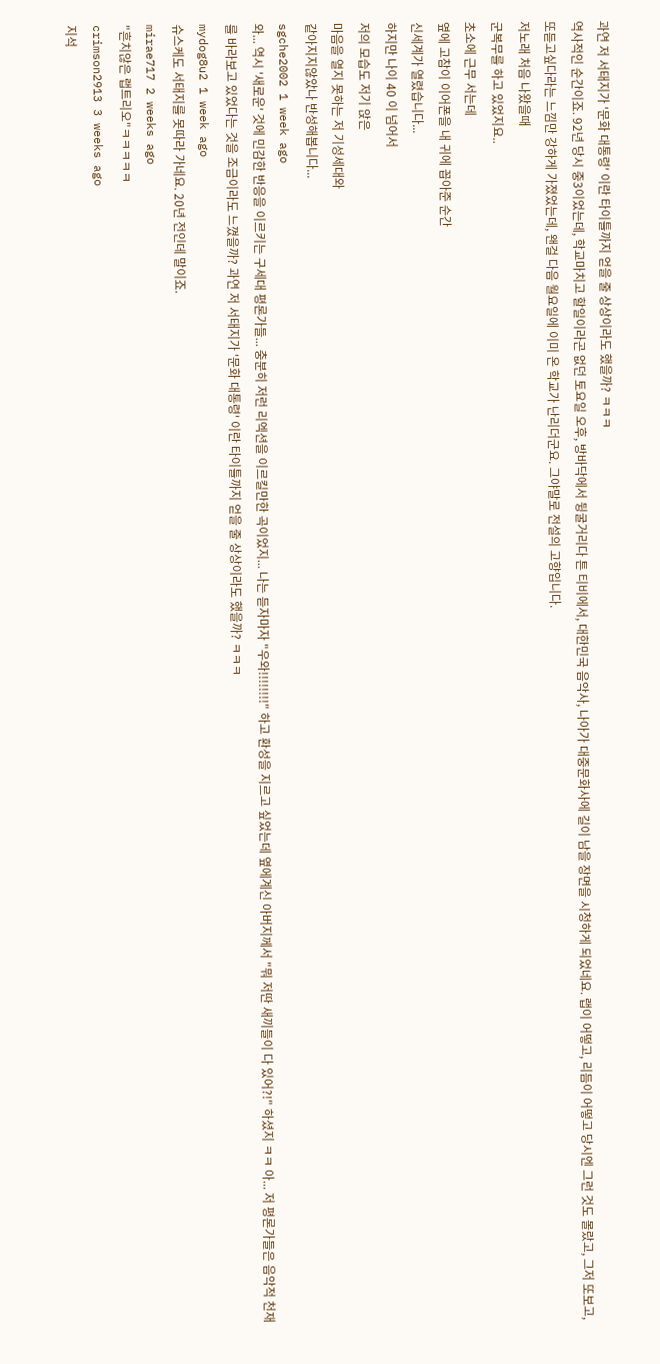과연 저 서태지가 '문화 대통령' 이란 타이틀까지 얻을 줄 상상이라도 했을까? ㅋㅋㅋ
역사적인 순간이죠. 92년 당시 중3이었는데, 학교마치고 할일이라곤 없던 토요일 오후, 방바닥에서 뒹굴거리다 튼 티비에서, 대한민국 음악사, 나아가 대중문화사에 길이 남을 장면을 시청하게 되었네요. 랩이 어떻고, 리듬이 어떻고 당시엔 그런 것도 몰랐고, 그저 또보고, 또듣고싶다라는 느낌만 강하게 가졌었는데, 왠걸 다음 월요일에 이미 온 학교가 난리더군요. 그야말로 전설의 고향입니다.
저노래 처음 나왔을때
군복무를 하고 있었지요..
초소에 근무 서는데
옆에 고참이 이어폰을 내 귀에 꼽아준 순간
신세계가 열렸습니다...
하지만 나이 40 이 넘어서
저의 모습도 저기 앉은
마음을 열지 못하는 저 기성세대와
같아지지않았나 반성해봅니다...
sgche2002 1 week ago
와... 역시 '새로운' 것에 민감한 반응을 이르키는 구세대 평론가들... 충분히 저런 리엑션을 이르킬만한 곡이었지... 나는 듣자마자 "우와!!!!!!!!" 하고 환성을 지르고 싶었는데 옆에계신 아버지께서 "뭐 저딴 새끼들이 다 있어?!" 하셨지 ㅋㅋ 아... 저 평론가들은 음악적 천재를 바라보고 있었다는 것을 조금이라도 느꼈을까? 과연 저 서태지가 '문화 대통령' 이란 타이틀까지 얻을 줄 상상이라도 했을까? ㅋㅋㅋ
mydog8u2 1 week ago
슈스케도 서태지를 못따라 가네요. 20년 전인데 말이죠.
mirae717 2 weeks ago
"흔치않은 랩트리오"ㅋㅋㅋㅋㅋ
crimson2913 3 weeks ago
지석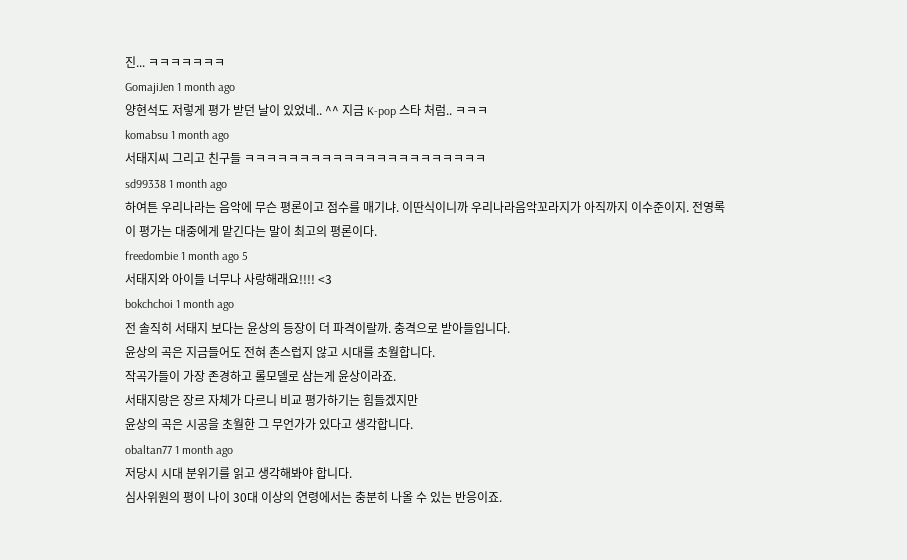진... ㅋㅋㅋㅋㅋㅋㅋ
GomajiJen 1 month ago
양현석도 저렇게 평가 받던 날이 있었네.. ^^ 지금 K-pop 스타 처럼.. ㅋㅋㅋ
komabsu 1 month ago
서태지씨 그리고 친구들 ㅋㅋㅋㅋㅋㅋㅋㅋㅋㅋㅋㅋㅋㅋㅋㅋㅋㅋㅋㅋㅋㅋ
sd99338 1 month ago
하여튼 우리나라는 음악에 무슨 평론이고 점수를 매기냐. 이딴식이니까 우리나라음악꼬라지가 아직까지 이수준이지. 전영록이 평가는 대중에게 맡긴다는 말이 최고의 평론이다.
freedombie 1 month ago 5
서태지와 아이들 너무나 사랑해래요!!!! <3
bokchchoi 1 month ago
전 솔직히 서태지 보다는 윤상의 등장이 더 파격이랄까. 충격으로 받아들입니다.
윤상의 곡은 지금들어도 전혀 촌스럽지 않고 시대를 초월합니다.
작곡가들이 가장 존경하고 롤모델로 삼는게 윤상이라죠.
서태지랑은 장르 자체가 다르니 비교 평가하기는 힘들겠지만
윤상의 곡은 시공을 초월한 그 무언가가 있다고 생각합니다.
obaltan77 1 month ago
저당시 시대 분위기를 읽고 생각해봐야 합니다.
심사위원의 평이 나이 30대 이상의 연령에서는 충분히 나올 수 있는 반응이죠.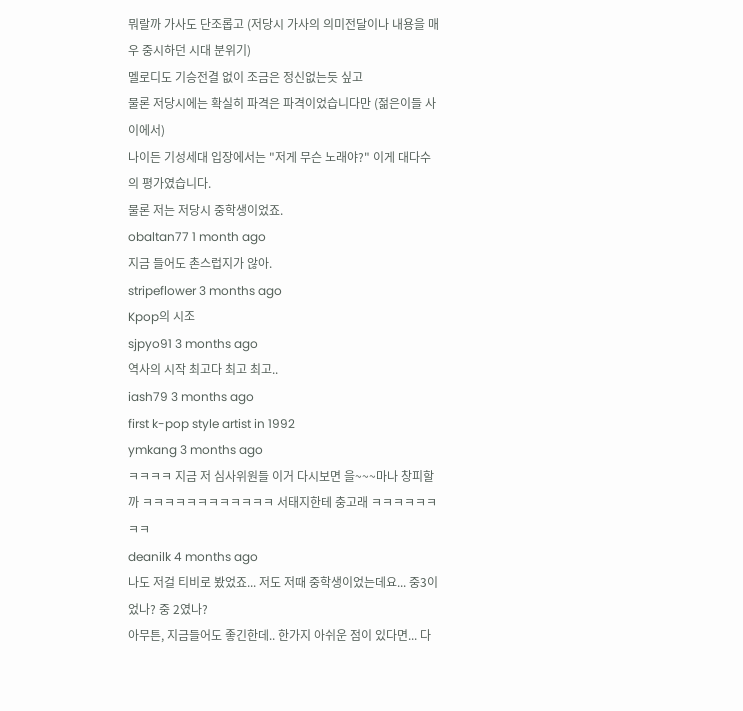뭐랄까 가사도 단조롭고 (저당시 가사의 의미전달이나 내용을 매우 중시하던 시대 분위기)
멜로디도 기승전결 없이 조금은 정신없는듯 싶고
물론 저당시에는 확실히 파격은 파격이었습니다만 (젊은이들 사이에서)
나이든 기성세대 입장에서는 "저게 무슨 노래야?" 이게 대다수의 평가였습니다.
물론 저는 저당시 중학생이었죠.
obaltan77 1 month ago
지금 들어도 촌스럽지가 않아.
stripeflower 3 months ago
Kpop의 시조
sjpyo91 3 months ago
역사의 시작 최고다 최고 최고..
iash79 3 months ago
first k-pop style artist in 1992
ymkang 3 months ago
ㅋㅋㅋㅋ 지금 저 심사위원들 이거 다시보면 을~~~마나 창피할까 ㅋㅋㅋㅋㅋㅋㅋㅋㅋㅋㅋㅋ 서태지한테 충고래 ㅋㅋㅋㅋㅋㅋㅋㅋ
deanilk 4 months ago
나도 저걸 티비로 봤었죠... 저도 저때 중학생이었는데요... 중3이었나? 중 2였나?
아무튼, 지금들어도 좋긴한데.. 한가지 아쉬운 점이 있다면... 다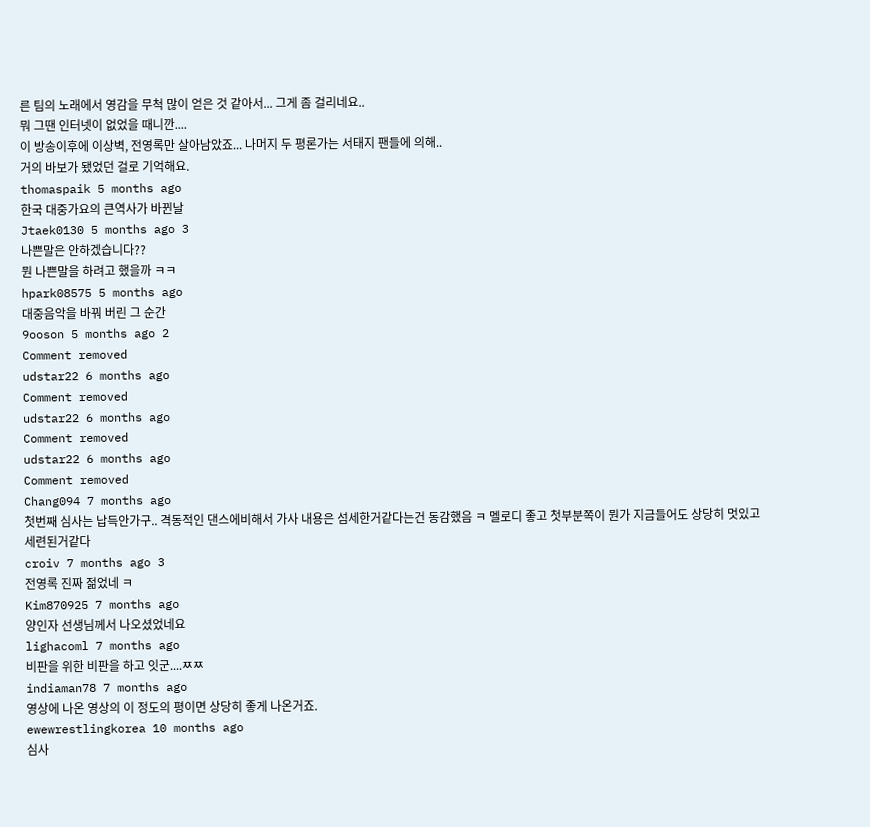른 팀의 노래에서 영감을 무척 많이 얻은 것 같아서... 그게 좀 걸리네요..
뭐 그땐 인터넷이 없었을 때니깐....
이 방송이후에 이상벽, 전영록만 살아남았죠... 나머지 두 평론가는 서태지 팬들에 의해..
거의 바보가 됐었던 걸로 기억해요.
thomaspaik 5 months ago
한국 대중가요의 큰역사가 바뀐날
Jtaek0130 5 months ago 3
나쁜말은 안하겠습니다??
뭔 나쁜말을 하려고 했을까 ㅋㅋ
hpark08575 5 months ago
대중음악을 바꿔 버린 그 순간
9ooson 5 months ago 2
Comment removed
udstar22 6 months ago
Comment removed
udstar22 6 months ago
Comment removed
udstar22 6 months ago
Comment removed
Chang094 7 months ago
첫번째 심사는 납득안가구.. 격동적인 댄스에비해서 가사 내용은 섬세한거같다는건 동감했음 ㅋ 멜로디 좋고 첫부분쪽이 뭔가 지금들어도 상당히 멋있고 세련된거같다
croiv 7 months ago 3
전영록 진짜 젊었네 ㅋ
Kim870925 7 months ago
양인자 선생님께서 나오셨었네요
lighacoml 7 months ago
비판을 위한 비판을 하고 잇군....ㅉㅉ
indiaman78 7 months ago
영상에 나온 영상의 이 정도의 평이면 상당히 좋게 나온거죠.
ewewrestlingkorea 10 months ago
심사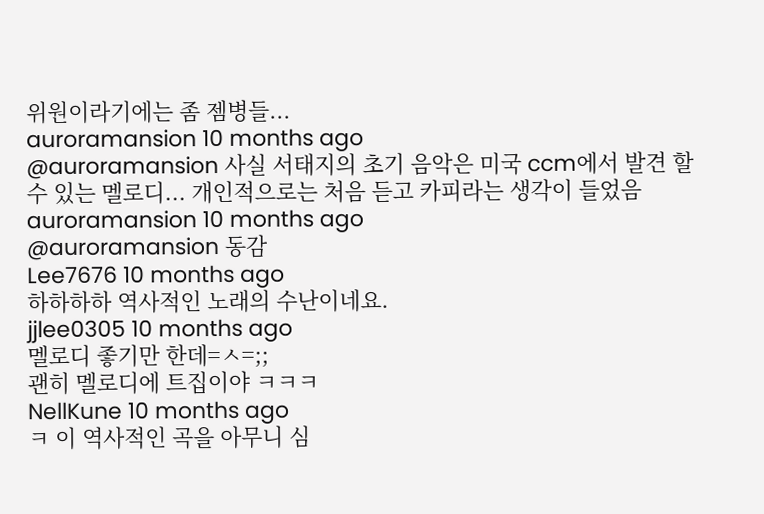위원이라기에는 좀 젬병들...
auroramansion 10 months ago
@auroramansion 사실 서태지의 초기 음악은 미국 ccm에서 발견 할 수 있는 멜로디... 개인적으로는 처음 듣고 카피라는 생각이 들었음
auroramansion 10 months ago
@auroramansion 동감
Lee7676 10 months ago
하하하하 역사적인 노래의 수난이네요.
jjlee0305 10 months ago
멜로디 좋기만 한데=ㅅ=;;
괜히 멜로디에 트집이야 ㅋㅋㅋ
NellKune 10 months ago
ㅋ 이 역사적인 곡을 아무니 심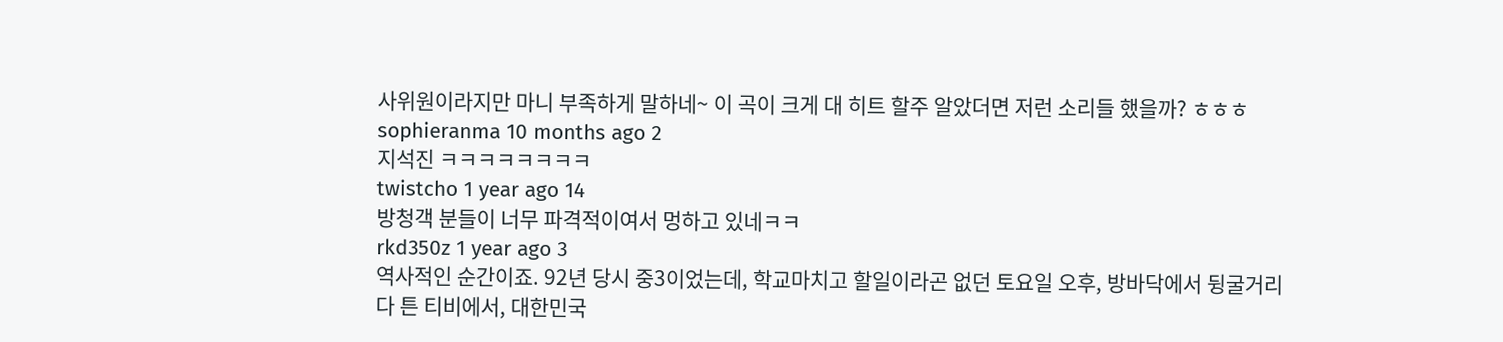사위원이라지만 마니 부족하게 말하네~ 이 곡이 크게 대 히트 할주 알았더면 저런 소리들 했을까? ㅎㅎㅎ
sophieranma 10 months ago 2
지석진 ㅋㅋㅋㅋㅋㅋㅋㅋ
twistcho 1 year ago 14
방청객 분들이 너무 파격적이여서 멍하고 있네ㅋㅋ
rkd350z 1 year ago 3
역사적인 순간이죠. 92년 당시 중3이었는데, 학교마치고 할일이라곤 없던 토요일 오후, 방바닥에서 뒹굴거리다 튼 티비에서, 대한민국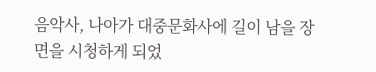음악사, 나아가 대중문화사에 길이 남을 장면을 시청하게 되었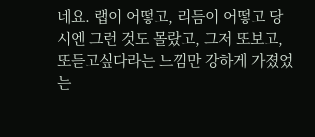네요. 랩이 어떻고, 리듬이 어떻고 당시엔 그런 것도 몰랐고, 그저 또보고, 또듣고싶다라는 느낌만 강하게 가졌었는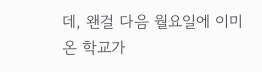데, 왠걸 다음 월요일에 이미 온 학교가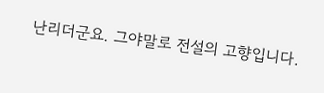난리더군요. 그야말로 전설의 고향입니다.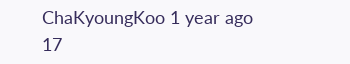ChaKyoungKoo 1 year ago 17